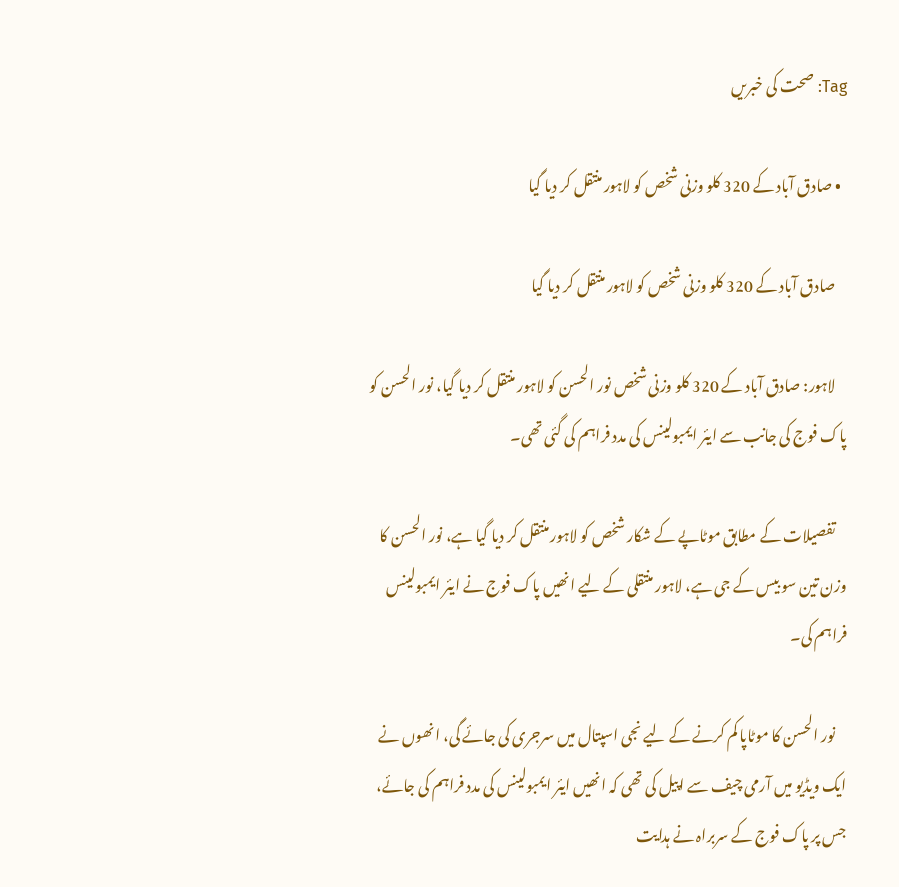Tag: صحت کی خبریں

  • صادق آباد کے 320 کلو وزنی شخص کو لاہور منتقل کر دیا گیا

    صادق آباد کے 320 کلو وزنی شخص کو لاہور منتقل کر دیا گیا

    لاہور: صادق آباد کے 320 کلو وزنی شخص نور الحسن کو لاہور منتقل کر دیا گیا، نور الحسن کو پاک فوج کی جانب سے ایئر ایمبولینس کی مدد فراہم کی گئی تھی۔

    تفصیلات کے مطابق موٹاپے کے شکار شخص کو لاہور منتقل کر دیا گیا ہے، نور الحسن کا وزن تین سو بیس کے جی ہے، لاہور منتقلی کے لیے انھیں پاک فوج نے ایئر ایمبولینس فراہم کی۔

    نور الحسن کا موٹاپا کم کرنے کے لیے نجی اسپتال میں سرجری کی جائے گی، انھوں نے ایک ویڈیو میں آرمی چیف سے اپیل کی تھی کہ انھیں ایئر ایمبولینس کی مدد فراہم کی جائے، جس پر پاک فوج کے سربراہ نے ہدایت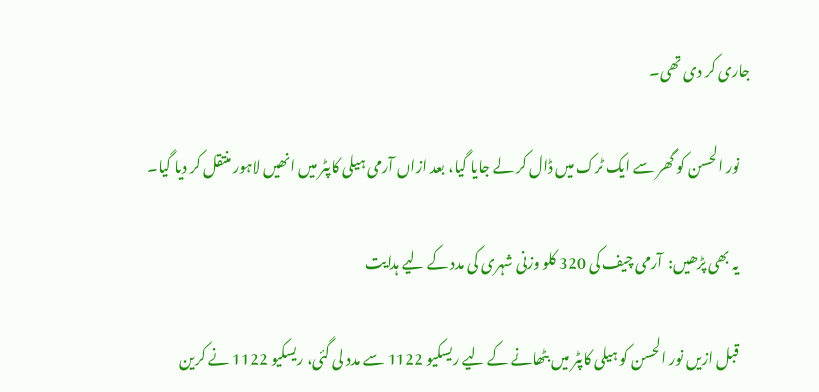جاری کر دی تھی۔

    نور الحسن کو گھر سے ایک ٹرک میں ڈال کر لے جایا گیا، بعد ازاں آرمی ہیلی کاپٹر میں انھیں لاہور منتقل کر دیا گیا۔

    یہ بھی پڑھیں:  آرمی چیف کی 320 کلو وزنی شہری کی مدد کے لیے ہدایت

    قبل ازیں نور الحسن کو ہیلی کاپٹر میں بٹھانے کے لیے ریسکیو 1122 سے مدد لی گئی، ریسکیو 1122 نے کرین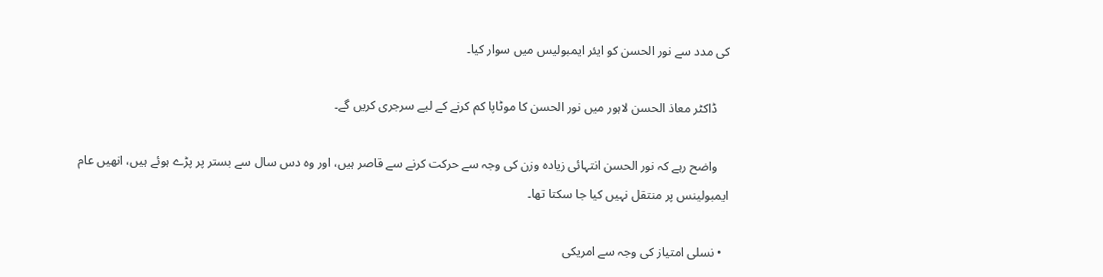کی مدد سے نور الحسن کو ایئر ایمبولیس میں سوار کیا۔

    ڈاکٹر معاذ الحسن لاہور میں نور الحسن کا موٹاپا کم کرنے کے لیے سرجری کریں گے۔

    واضح رہے کہ نور الحسن انتہائی زیادہ وزن کی وجہ سے حرکت کرنے سے قاصر ہیں، اور وہ دس سال سے بستر پر پڑے ہوئے ہیں، انھیں عام ایمبولینس پر منتقل نہیں کیا جا سکتا تھا۔

  • نسلی امتیاز کی وجہ سے امریکی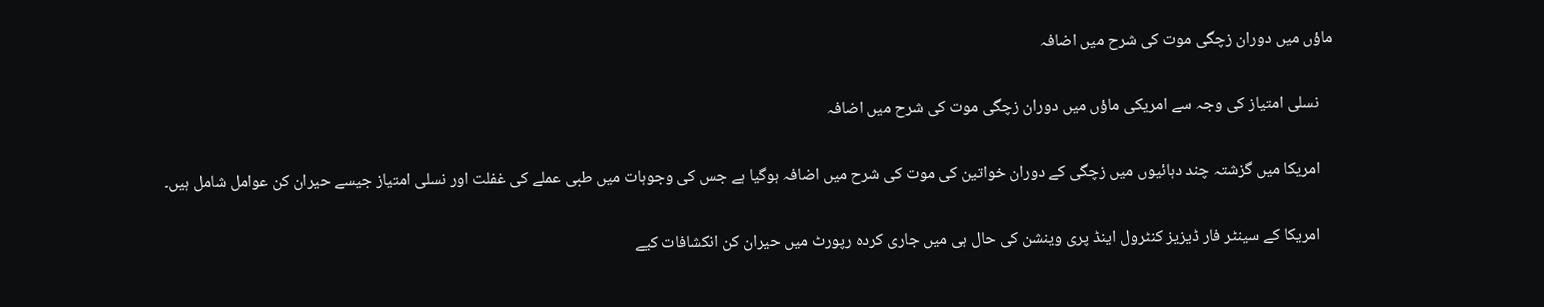ماؤں میں دوران زچگی موت کی شرح میں اضافہ

    نسلی امتیاز کی وجہ سے امریکی ماؤں میں دوران زچگی موت کی شرح میں اضافہ

    امریکا میں گزشتہ چند دہائیوں میں زچگی کے دوران خواتین کی موت کی شرح میں اضافہ ہوگیا ہے جس کی وجوہات میں طبی عملے کی غفلت اور نسلی امتیاز جیسے حیران کن عوامل شامل ہیں۔

    امریکا کے سینٹر فار ڈیزیز کنٹرول اینڈ پری وینشن کی حال ہی میں جاری کردہ رپورٹ میں حیران کن انکشافات کیے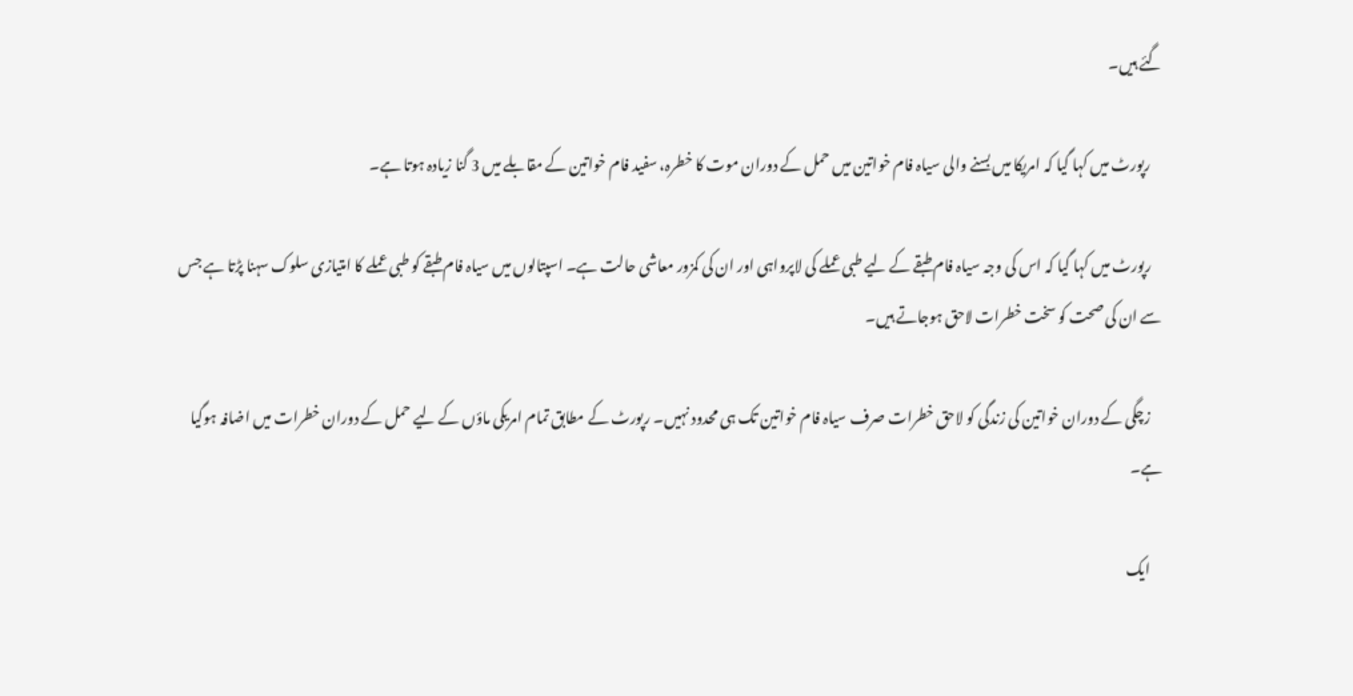گئے ہیں۔

    رپورٹ میں کہا گیا کہ امریکا میں بسنے والی سیاہ فام خواتین میں حمل کے دوران موت کا خطرہ، سفید فام خواتین کے مقابلے میں 3 گنا زیادہ ہوتا ہے۔

    رپورٹ میں کہا گیا کہ اس کی وجہ سیاہ فام طبقے کے لیے طبی عملے کی لاپرواہی اور ان کی کمزور معاشی حالت ہے۔ اسپتالوں میں سیاہ فام طبقے کو طبی عملے کا امتیازی سلوک سہنا پڑتا ہے جس سے ان کی صحت کو سخت خطرات لاحق ہوجاتے ہیں۔

    زچگی کے دوران خواتین کی زندگی کو لاحق خطرات صرف سیاہ فام خواتین تک ہی محدود نہیں۔ رپورٹ کے مطابق تمام امریکی ماؤں کے لیے حمل کے دوران خطرات میں اضافہ ہوگیا ہے۔

    ایک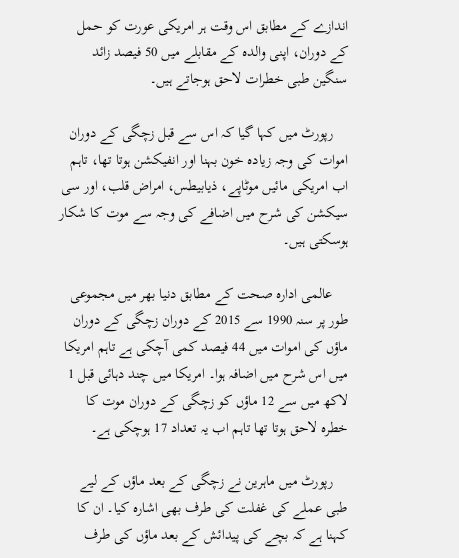اندازے کے مطابق اس وقت ہر امریکی عورت کو حمل کے دوران، اپنی والدہ کے مقابلے میں 50 فیصد زائد سنگین طبی خطرات لاحق ہوجاتے ہیں۔

    رپورٹ میں کہا گیا کہ اس سے قبل زچگی کے دوران اموات کی وجہ زیادہ خون بہنا اور انفیکشن ہوتا تھا، تاہم اب امریکی مائیں موٹاپے، ذیابیطس، امراض قلب، اور سی سیکشن کی شرح میں اضافے کی وجہ سے موت کا شکار ہوسکتی ہیں۔

    عالمی ادارہ صحت کے مطابق دنیا بھر میں مجموعی طور پر سنہ 1990 سے 2015 کے دوران زچگی کے دوران ماؤں کی اموات میں 44 فیصد کمی آچکی ہے تاہم امریکا میں اس شرح میں اضافہ ہوا۔ امریکا میں چند دہائی قبل 1 لاکھ میں سے 12 ماؤں کو زچگی کے دوران موت کا خطرہ لاحق ہوتا تھا تاہم اب یہ تعداد 17 ہوچکی ہے۔

    رپورٹ میں ماہرین نے زچگی کے بعد ماؤں کے لیے طبی عملے کی غفلت کی طرف بھی اشارہ کیا۔ ان کا کہنا ہے کہ بچے کی پیدائش کے بعد ماؤں کی طرف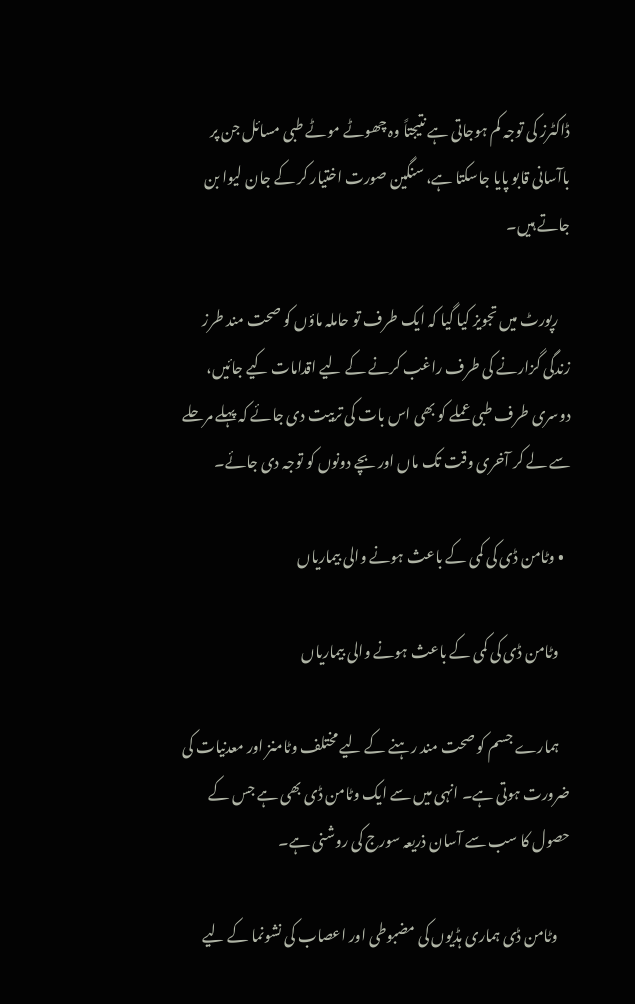ڈاکٹرز کی توجہ کم ہوجاتی ہے نتیجتاً وہ چھوٹے موٹے طبی مسائل جن پر باآسانی قابو پایا جاسکتا ہے، سنگین صورت اختیار کر کے جان لیوا بن جاتے ہیں۔

    رپورٹ میں تجویز کیا گیا کہ ایک طرف تو حاملہ ماؤں کو صحت مند طرز زندگی گزارنے کی طرف راغب کرنے کے لیے اقدامات کیے جائیں، دوسری طرف طبی عملے کو بھی اس بات کی تربیت دی جائے کہ پہلے مرحلے سے لے کر آخری وقت تک ماں اور بچے دونوں کو توجہ دی جائے۔

  • وٹامن ڈی کی کمی کے باعث ہونے والی بیماریاں

    وٹامن ڈی کی کمی کے باعث ہونے والی بیماریاں

    ہمارے جسم کو صحت مند رہنے کے لیے مختلف وٹامنز اور معدنیات کی ضرورت ہوتی ہے۔ انہی میں سے ایک وٹامن ڈی بھی ہے جس کے حصول کا سب سے آسان ذریعہ سورج کی روشنی ہے۔

    وٹامن ڈی ہماری ہڈیوں کی مضبوطی اور اعصاب کی نشونما کے لیے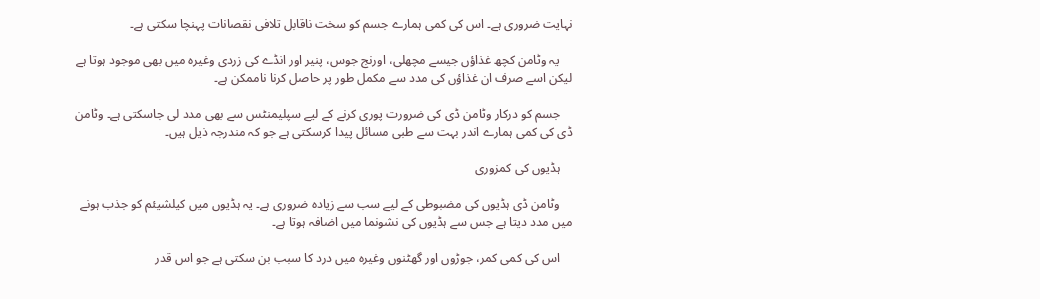نہایت ضروری ہے۔ اس کی کمی ہمارے جسم کو سخت ناقابل تلافی نقصانات پہنچا سکتی ہے۔

    یہ وٹامن کچھ غذاؤں جیسے مچھلی، اورنج جوس، پنیر اور انڈے کی زردی وغیرہ میں بھی موجود ہوتا ہے لیکن اسے صرف ان غذاؤں کی مدد سے مکمل طور پر حاصل کرنا ناممکن ہے۔

    جسم کو درکار وٹامن ڈی کی ضرورت پوری کرنے کے لیے سپلیمنٹس سے بھی مدد لی جاسکتی ہے۔ وٹامن ڈی کی کمی ہمارے اندر بہت سے طبی مسائل پیدا کرسکتی ہے جو کہ مندرجہ ذیل ہیں۔

    ہڈیوں کی کمزوری

    وٹامن ڈی ہڈیوں کی مضبوطی کے لیے سب سے زیادہ ضروری ہے۔ یہ ہڈیوں میں کیلشیئم کو جذب ہونے میں مدد دیتا ہے جس سے ہڈیوں کی نشونما میں اضافہ ہوتا ہے۔

    اس کی کمی کمر، جوڑوں اور گھٹنوں وغیرہ میں درد کا سبب بن سکتی ہے جو اس قدر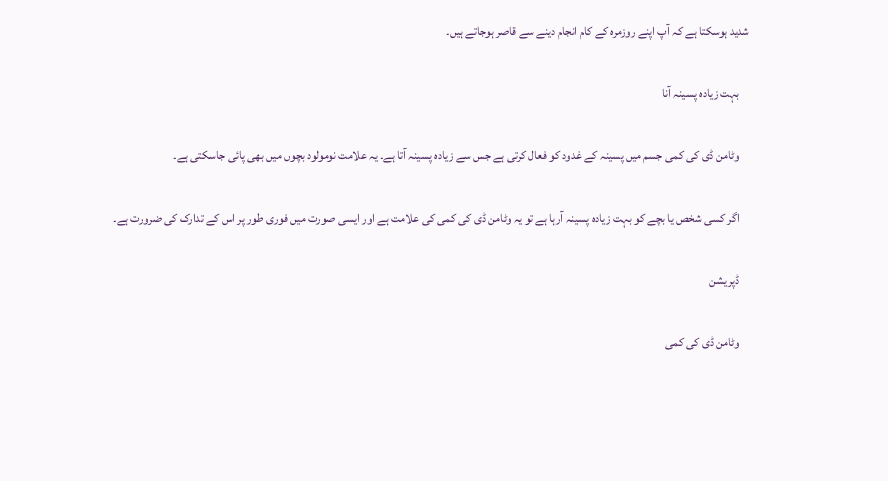شدید ہوسکتا ہے کہ آپ اپنے روزمرہ کے کام انجام دینے سے قاصر ہوجاتے ہیں۔

    بہت زیادہ پسینہ آنا

    وٹامن ڈی کی کمی جسم میں پسینہ کے غدود کو فعال کرتی ہے جس سے زیادہ پسینہ آتا ہے۔ یہ علامت نومولود بچوں میں بھی پائی جاسکتی ہے۔

    اگر کسی شخص یا بچے کو بہت زیادہ پسینہ آرہا ہے تو یہ وٹامن ڈی کی کمی کی علامت ہے اور ایسی صورت میں فوری طور پر اس کے تدارک کی ضرورت ہے۔

    ڈپریشن

    وٹامن ڈی کی کمی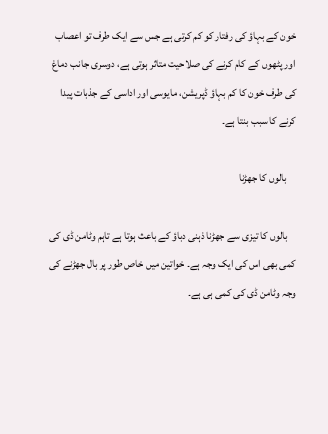خون کے بہاؤ کی رفتار کو کم کرتی ہے جس سے ایک طرف تو اعصاب اور پٹھوں کے کام کرنے کی صلاحیت متاثر ہوتی ہے، دوسری جانب دماغ کی طرف خون کا کم بہاؤ ڈپریشن، مایوسی اور اداسی کے جذبات پیدا کرنے کا سبب بنتا ہے۔

    بالوں کا جھڑنا

    بالوں کا تیزی سے جھڑنا ذہنی دباؤ کے باعث ہوتا ہے تاہم وٹامن ڈی کی کمی بھی اس کی ایک وجہ ہے۔ خواتین میں خاص طور پر بال جھڑنے کی وجہ وٹامن ڈی کی کمی ہی ہے۔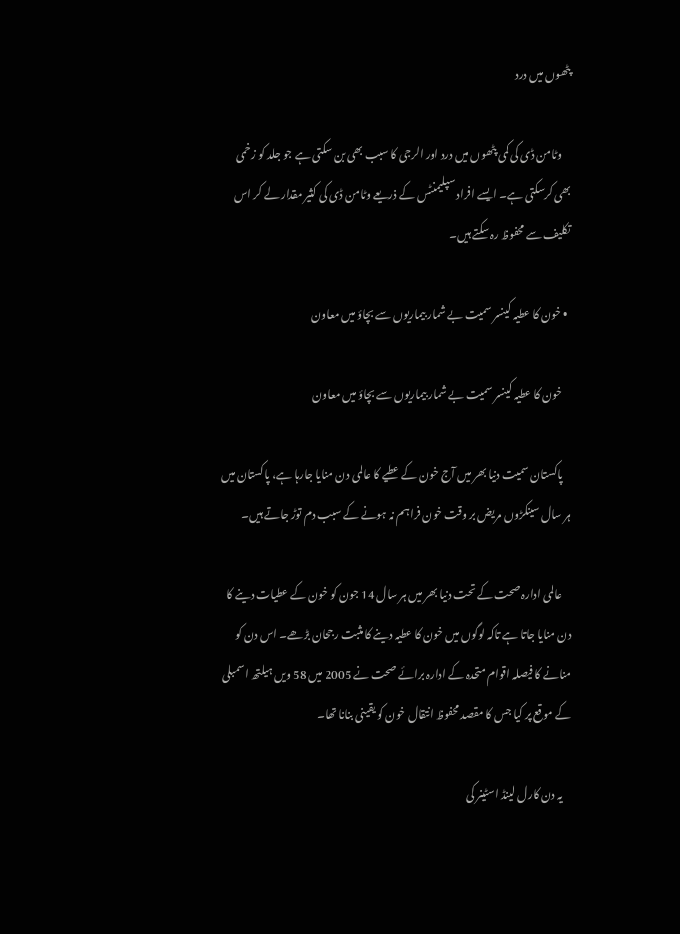پٹھوں میں درد

    وٹامن ڈی کی کمی پٹھوں میں درد اور الرجی کا سبب بھی بن سکتی ہے جو جلد کو زخمی بھی کرسکتی ہے۔ ایسے افراد سپلیمنٹس کے ذریعے وٹامن ڈی کی کثیر مقدار لے کر اس تکلیف سے محفوظ رہ سکتے ہیں۔

  • خون کا عطیہ کینسر سمیت بے شمار بیماریوں سے بچاؤ میں معاون

    خون کا عطیہ کینسر سمیت بے شمار بیماریوں سے بچاؤ میں معاون

    پاکستان سمیت دنیا بھر میں آج خون کے عطیے کا عالمی دن منایا جارہا ہے، پاکستان میں ہر سال سینکڑوں مریض بر وقت خون فراہم نہ ہونے کے سبب دم توڑ جاتے ہیں۔

    عالمی ادارہ صحت کے تحت دنیا بھر میں ہر سال 14 جون کو خون کے عطیات دینے کا دن منایا جاتا ہے تاکہ لوگوں میں خون کا عطیہ دینے کا مثبت رجحان بڑھے۔ اس دن کو منانے کا فیصلہ اقوام متحدہ کے ادارہ برائے صحت نے 2005 میں 58 ویں ہیلتھ اسمبلی کے موقع پر کیا جس کا مقصد محفوظ انتقال خون کو یقینی بنانا تھا۔

    یہ دن کارل لینڈ اسٹینر کی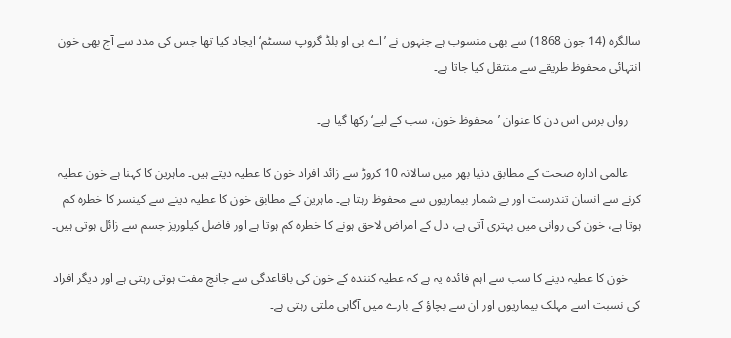سالگرہ (14 جون 1868) سے بھی منسوب ہے جنہوں نے ’اے بی او بلڈ گروپ سسٹم‘ ایجاد کیا تھا جس کی مدد سے آج بھی خون انتہائی محفوظ طریقے سے منتقل کیا جاتا ہے۔

    رواں برس اس دن کا عنوان ’محفوظ خون، سب کے لیے‘ رکھا گیا ہے۔

    عالمی ادارہ صحت کے مطابق دنیا بھر میں سالانہ 10 کروڑ سے زائد افراد خون کا عطیہ دیتے ہیں۔ ماہرین کا کہنا ہے خون عطیہ کرنے سے انسان تندرست اور بے شمار بیماریوں سے محفوظ رہتا ہے۔ ماہرین کے مطابق خون کا عطیہ دینے سے کینسر کا خطرہ کم ہوتا ہے، خون کی روانی میں بہتری آتی ہے، دل کے امراض لاحق ہونے کا خطرہ کم ہوتا ہے اور فاضل کیلوریز جسم سے زائل ہوتی ہیں۔

    خون کا عطیہ دینے کا سب سے اہم فائدہ یہ ہے کہ عطیہ کنندہ کے خون کی باقاعدگی سے جانچ مفت ہوتی رہتی ہے اور دیگر افراد کی نسبت اسے مہلک بیماریوں اور ان سے بچاؤ کے بارے میں آگاہی ملتی رہتی ہے۔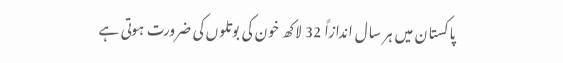پاکستان میں ہر سال اندازاً 32 لاکھ خون کی بوتلوں کی ضرورت ہوتی ہے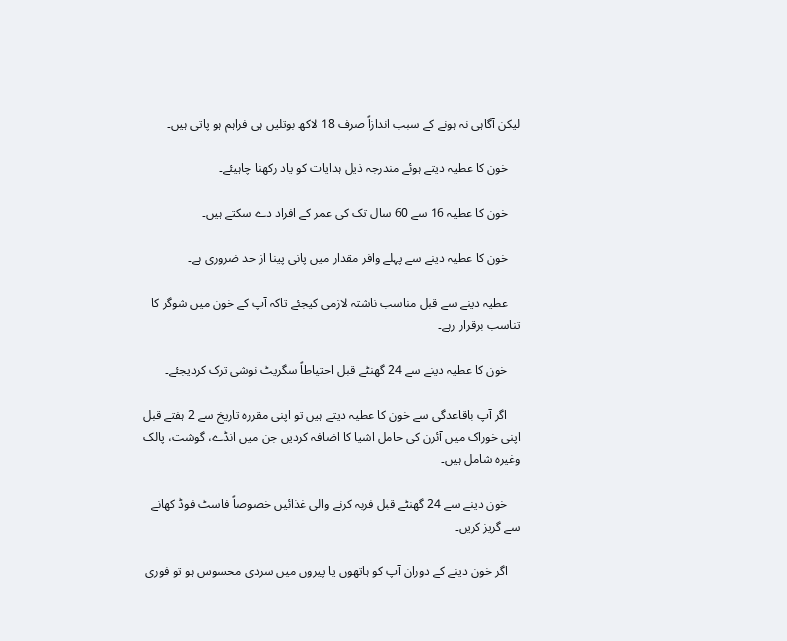لیکن آگاہی نہ ہونے کے سبب اندازاً صرف 18 لاکھ بوتلیں ہی فراہم ہو پاتی ہیں۔

    خون کا عطیہ دیتے ہوئے مندرجہ ذیل ہدایات کو یاد رکھنا چاہیئے۔

    خون کا عطیہ 16 سے 60 سال تک کی عمر کے افراد دے سکتے ہیں۔

    خون کا عطیہ دینے سے پہلے وافر مقدار میں پانی پینا از حد ضروری ہے۔

    عطیہ دینے سے قبل مناسب ناشتہ لازمی کیجئے تاکہ آپ کے خون میں شوگر کا تناسب برقرار رہے۔

    خون کا عطیہ دینے سے 24 گھنٹے قبل احتیاطاً سگریٹ نوشی ترک کردیجئے۔

    اگر آپ باقاعدگی سے خون کا عطیہ دیتے ہیں تو اپنی مقررہ تاریخ سے 2 ہفتے قبل اپنی خوراک میں آئرن کی حامل اشیا کا اضافہ کردیں جن میں انڈے، گوشت، پالک وغیرہ شامل ہیں۔

    خون دینے سے 24 گھنٹے قبل فربہ کرنے والی غذائیں خصوصاً فاسٹ فوڈ کھانے سے گریز کریں۔

    اگر خون دینے کے دوران آپ کو ہاتھوں یا پیروں میں سردی محسوس ہو تو فوری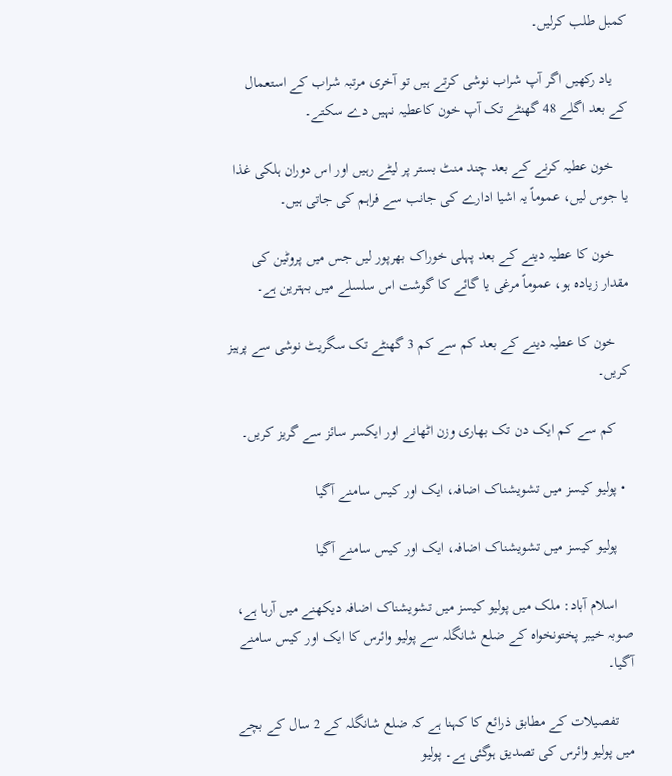کمبل طلب کرلیں۔

    یاد رکھیں اگر آپ شراب نوشی کرتے ہیں تو آخری مرتبہ شراب کے استعمال کے بعد اگلے 48 گھنٹے تک آپ خون کاعطیہ نہیں دے سکتے۔

    خون عطیہ کرنے کے بعد چند منٹ بستر پر لیٹے رہیں اور اس دوران ہلکی غذا یا جوس لیں، عموماً یہ اشیا ادارے کی جانب سے فراہم کی جاتی ہیں۔

    خون کا عطیہ دینے کے بعد پہلی خوراک بھرپور لیں جس میں پروٹین کی مقدار زیادہ ہو، عموماً مرغی یا گائے کا گوشت اس سلسلے میں بہترین ہے۔

    خون کا عطیہ دینے کے بعد کم سے کم 3 گھنٹے تک سگریٹ نوشی سے پرہیز کریں۔

    کم سے کم ایک دن تک بھاری وزن اٹھانے اور ایکسر سائز سے گریز کریں۔

  • پولیو کیسز میں تشویشناک اضافہ، ایک اور کیس سامنے آگیا

    پولیو کیسز میں تشویشناک اضافہ، ایک اور کیس سامنے آگیا

    اسلام آباد: ملک میں پولیو کیسز میں تشویشناک اضافہ دیکھنے میں آرہا ہے، صوبہ خیبر پختونخواہ کے ضلع شانگلہ سے پولیو وائرس کا ایک اور کیس سامنے آگیا۔

    تفصیلات کے مطابق ذرائع کا کہنا ہے کہ ضلع شانگلہ کے 2 سال کے بچے میں پولیو وائرس کی تصدیق ہوگئی ہے۔ پولیو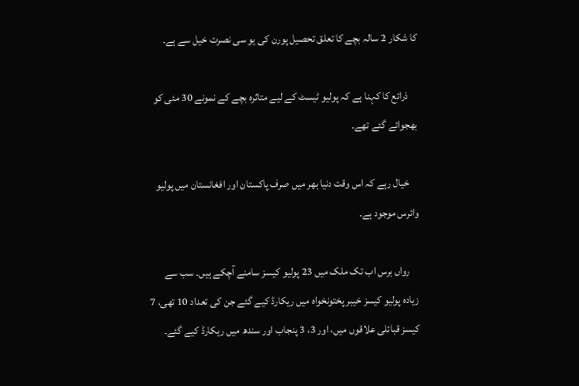کا شکار 2 سالہ بچے کا تعلق تحصیل پورن کی یو سی نصرت خیل سے ہے۔

    ذرائع کا کہنا ہے کہ پولیو ٹیسٹ کے لیے متاثرہ بچے کے نمونے 30 مئی کو بھجوائے گئے تھے۔

    خیال رہے کہ اس وقت دنیا بھر میں صرف پاکستان اور افغانستان میں پولیو وائرس موجود ہے۔

    رواں برس اب تک ملک میں 23 پولیو کیسز سامنے آچکے ہیں۔ سب سے زیادہ پولیو کیسز خیبر پختونخواہ میں ریکارڈ کیے گئے جن کی تعداد 10 تھی، 7 کیسز قبائلی علاقوں میں، اور 3، 3 پنجاب اور سندھ میں ریکارڈ کیے گئے۔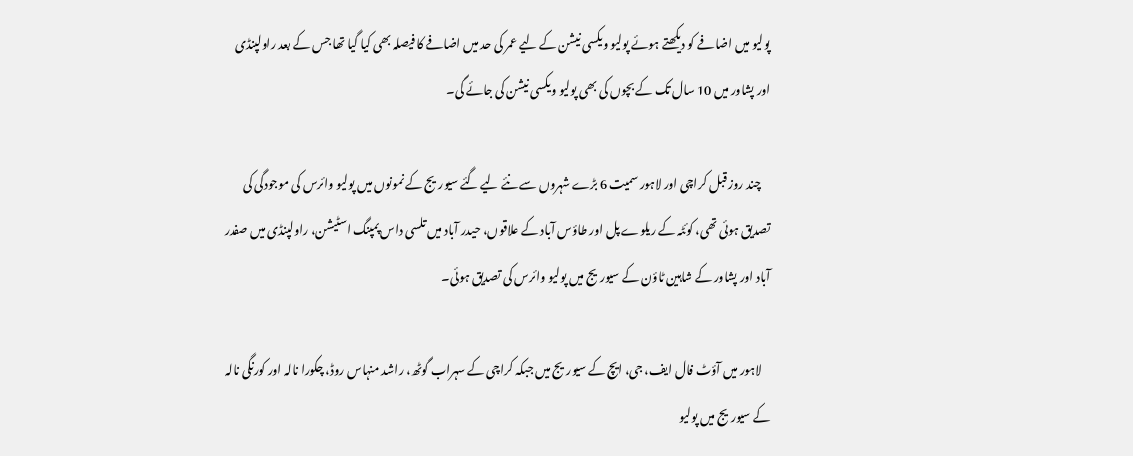پولیو میں اضافے کو دیکھتے ہوئے پولیو ویکسی نیشن کے لیے عمر کی حد میں اضافے کا فیصلہ بھی کیا گیا تھا جس کے بعد راولپنڈی اور پشاور میں 10 سال تک کے بچوں کی بھی پولیو ویکسی نیشن کی جائے گی۔

    چند روز قبل کراچی اور لاہور سمیت 6 بڑے شہروں سے نئے لیے گئے سیوریج کے نمونوں میں پولیو وائرس کی موجودگی کی تصدیق ہوئی تھی، کوئٹہ کے ریلوے پل اور طاؤس آباد کے علاقوں، حیدر آباد میں تلسی داس پمپنگ اسٹیشن، راولپنڈی میں صفدر آباد اور پشاور کے شاہین ٹاؤن کے سیوریج میں پولیو وائرس کی تصدیق ہوئی۔

    لاہور میں آؤٹ فال ایف، جی، ایچ کے سیوریج میں جبکہ کراچی کے سہراب گوٹھ، راشد منہاس روڈ، چکورا نالہ اور کورنگی نالہ کے سیوریج میں پولیو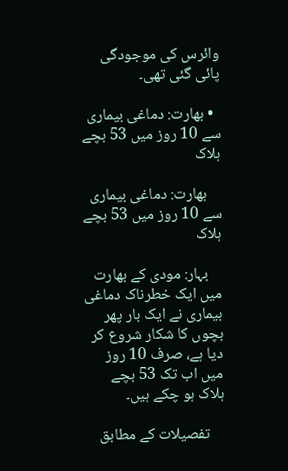وائرس کی موجودگی پائی گئی تھی۔

  • بھارت: دماغی بیماری سے 10 روز میں 53 بچے ہلاک

    بھارت: دماغی بیماری سے 10 روز میں 53 بچے ہلاک

    بہار: مودی کے بھارت میں ایک خطرناک دماغی بیماری نے ایک بار پھر بچوں کا شکار شروع کر دیا ہے، صرف 10 روز میں اب تک 53 بچے ہلاک ہو چکے ہیں۔

    تفصیلات کے مطابق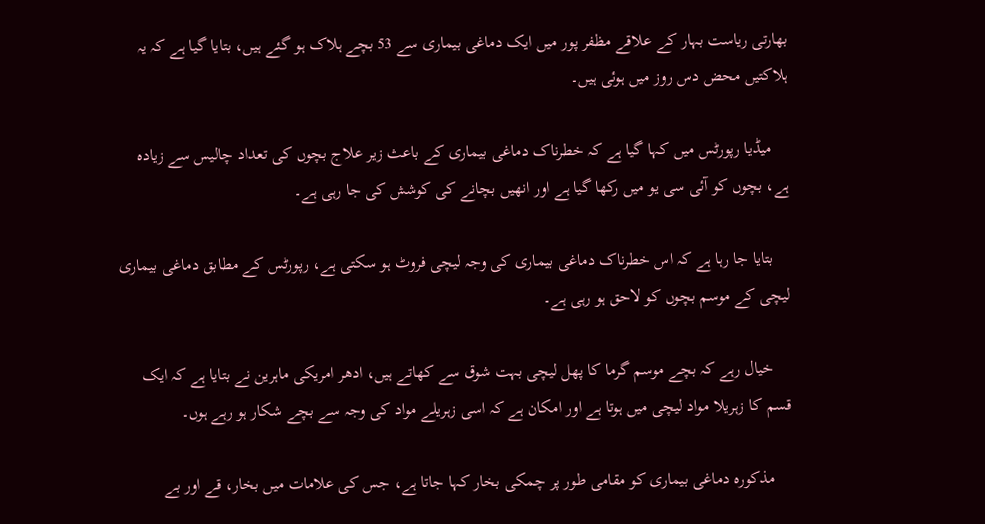بھارتی ریاست بہار کے علاقے مظفر پور میں ایک دماغی بیماری سے 53 بچے ہلاک ہو گئے ہیں، بتایا گیا ہے کہ یہ ہلاکتیں محض دس روز میں ہوئی ہیں۔

    میڈیا رپورٹس میں کہا گیا ہے کہ خطرناک دماغی بیماری کے باعث زیر علاج بچوں کی تعداد چالیس سے زیادہ ہے، بچوں کو آئی سی یو میں رکھا گیا ہے اور انھیں بچانے کی کوشش کی جا رہی ہے۔

    بتایا جا رہا ہے کہ اس خطرناک دماغی بیماری کی وجہ لیچی فروٹ ہو سکتی ہے، رپورٹس کے مطابق دماغی بیماری لیچی کے موسم بچوں کو لاحق ہو رہی ہے۔

    خیال رہے کہ بچے موسم گرما کا پھل لیچی بہت شوق سے کھاتے ہیں، ادھر امریکی ماہرین نے بتایا ہے کہ ایک قسم کا زہریلا مواد لیچی میں ہوتا ہے اور امکان ہے کہ اسی زہریلے مواد کی وجہ سے بچے شکار ہو رہے ہوں۔

    مذکورہ دماغی بیماری کو مقامی طور پر چمکی بخار کہا جاتا ہے، جس کی علامات میں بخار، قے اور بے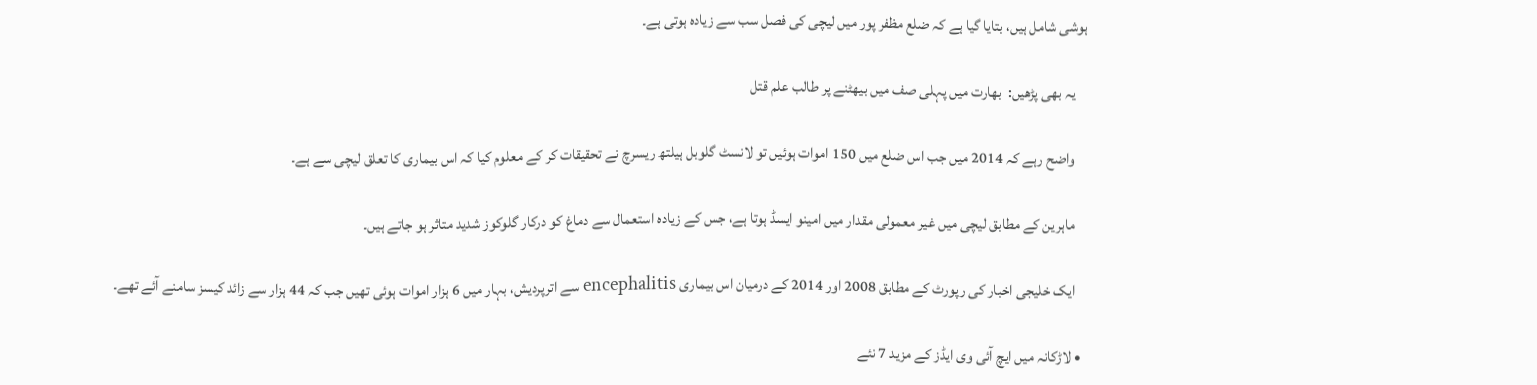ہوشی شامل ہیں، بتایا گیا ہے کہ ضلع مظفر پور میں لیچی کی فصل سب سے زیادہ ہوتی ہے۔

    یہ بھی پڑھیں:  بھارت میں پہلی صف میں بیھٹنے پر طالب علم قتل

    واضح رہے کہ 2014 میں جب اس ضلع میں 150 اموات ہوئیں تو لانسٹ گلوبل ہیلتھ ریسرچ نے تحقیقات کر کے معلوم کیا کہ اس بیماری کا تعلق لیچی سے ہے۔

    ماہرین کے مطابق لیچی میں غیر معمولی مقدار میں امینو ایسڈ ہوتا ہے، جس کے زیادہ استعمال سے دماغ کو درکار گلوکوز شدید متاثر ہو جاتے ہیں۔

    ایک خلیجی اخبار کی رپورٹ کے مطابق 2008 اور 2014 کے درمیان اس بیماری encephalitis سے اترپردیش، بہار میں 6 ہزار اموات ہوئی تھیں جب کہ 44 ہزار سے زائد کیسز سامنے آئے تھے۔

  • لاڑکانہ میں ایچ آئی وی ایڈز کے مزید 7 نئے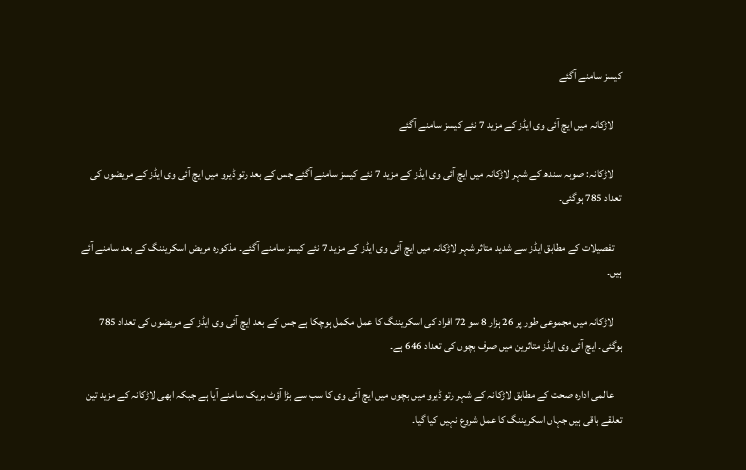کیسز سامنے آگئے

    لاڑکانہ میں ایچ آئی وی ایڈز کے مزید 7 نئے کیسز سامنے آگئے

    لاڑکانہ: صوبہ سندھ کے شہر لاڑکانہ میں ایچ آئی وی ایڈز کے مزید 7 نئے کیسز سامنے آگئے جس کے بعد رتو ڈیرو میں ایچ آئی وی ایڈز کے مریضوں کی تعداد 785 ہوگئی۔

    تفصیلات کے مطابق ایڈز سے شدید متاثر شہر لاڑکانہ میں ایچ آئی وی ایڈز کے مزید 7 نئے کیسز سامنے آگئے۔ مذکورہ مریض اسکریننگ کے بعد سامنے آئے ہیں۔

    لاڑکانہ میں مجموعی طور پر 26 ہزار 8 سو 72 افراد کی اسکریننگ کا عمل مکمل ہوچکا ہے جس کے بعد ایچ آئی وی ایڈز کے مریضوں کی تعداد 785 ہوگئی۔ ایچ آئی وی ایڈز متاثرین میں صرف بچوں کی تعداد 646 ہے۔

    عالمی ادارہ صحت کے مطابق لاڑکانہ کے شہر رتو ڈیرو میں بچوں میں ایچ آئی وی کا سب سے بڑا آؤٹ بریک سامنے آیا ہے جبکہ ابھی لاڑکانہ کے مزید تین تعلقے باقی ہیں جہاں اسکریننگ کا عمل شروع نہیں کیا گیا۔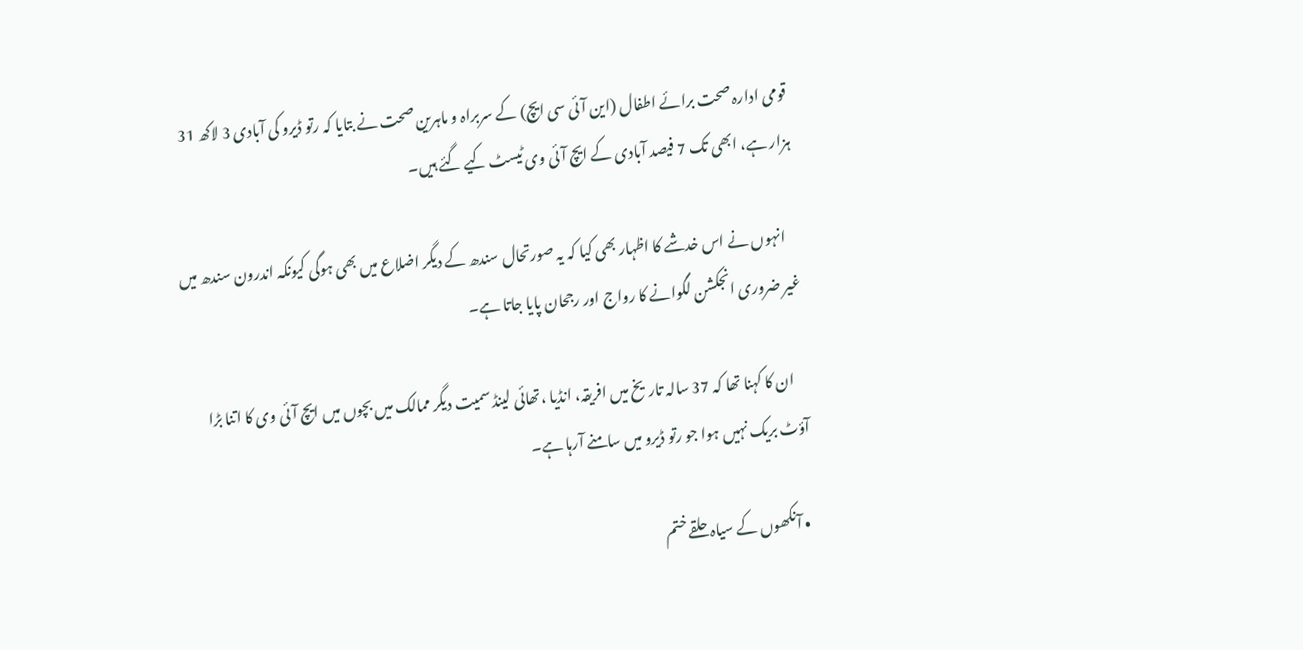قومی ادارہ صحت برائے اطفال (این آئی سی ایچ) کے سربراہ و ماہرین صحت نے بتایا کہ رتو ڈیرو کی آبادی 3 لاکھ 31 ہزار ہے، ابھی تک 7 فیصد آبادی کے ایچ آئی وی ٹیسٹ کیے گئے ہیں۔

    انہوں نے اس خدشے کا اظہار بھی کیا کہ یہ صورتحال سندھ کے دیگر اضلاع میں بھی ہوگی کیونکہ اندرون سندھ میں غیر ضروری انجکشن لگوانے کا رواج اور رجحان پایا جاتا ہے۔

    ان کا کہنا تھا کہ 37 سالہ تاریخ میں افریقہ، انڈیا ،تھائی لینڈ سمیت دیگر ممالک میں بچوں میں ایچ آئی وی کا اتنا بڑا آؤٹ بریک نہیں ہوا جو رتو ڈیرو میں سامنے آرہا ہے۔

  • آنکھوں کے سیاہ حلقے ختم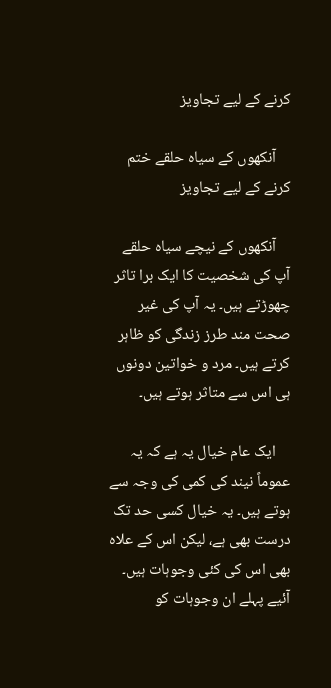کرنے کے لیے تجاویز

    آنکھوں کے سیاہ حلقے ختم کرنے کے لیے تجاویز

    آنکھوں کے نیچے سیاہ حلقے آپ کی شخصیت کا ایک برا تاثر چھوڑتے ہیں۔ یہ آپ کی غیر صحت مند طرز زندگی کو ظاہر کرتے ہیں۔ مرد و خواتین دونوں ہی اس سے متاثر ہوتے ہیں۔

    ایک عام خیال یہ ہے کہ یہ عموماً نیند کی کمی کی وجہ سے ہوتے ہیں۔ یہ خیال کسی حد تک درست بھی ہے، لیکن اس کے علاہ بھی اس کی کئی وجوہات ہیں۔ آئیے پہلے ان وجوہات کو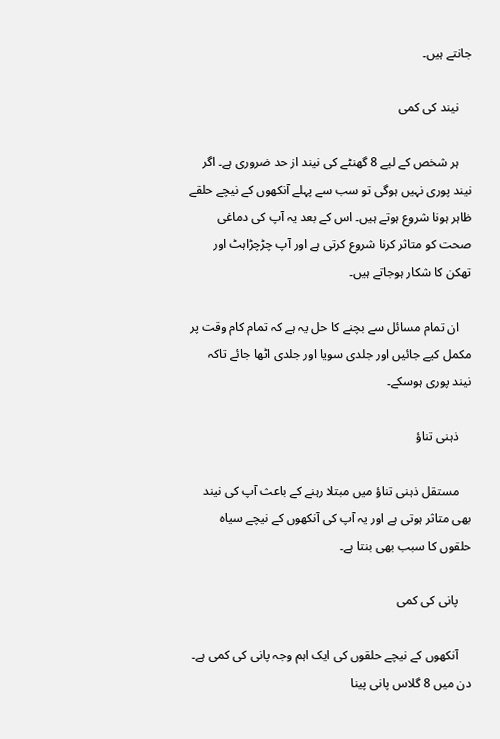جانتے ہیں۔

    نیند کی کمی

    ہر شخص کے لیے 8 گھنٹے کی نیند از حد ضروری ہے۔ اگر نیند پوری نہیں ہوگی تو سب سے پہلے آنکھوں کے نیچے حلقے ظاہر ہونا شروع ہوتے ہیں۔ اس کے بعد یہ آپ کی دماغی صحت کو متاثر کرنا شروع کرتی ہے اور آپ چڑچڑاہٹ اور تھکن کا شکار ہوجاتے ہیں۔

    ان تمام مسائل سے بچنے کا حل یہ ہے کہ تمام کام وقت پر مکمل کیے جائیں اور جلدی سویا اور جلدی اٹھا جائے تاکہ نیند پوری ہوسکے۔

    ذہنی تناؤ

    مستقل ذہنی تناؤ میں مبتلا رہنے کے باعث آپ کی نیند بھی متاثر ہوتی ہے اور یہ آپ کی آنکھوں کے نیچے سیاہ حلقوں کا سبب بھی بنتا ہے۔

    پانی کی کمی

    آنکھوں کے نیچے حلقوں کی ایک اہم وجہ پانی کی کمی ہے۔ دن میں 8 گلاس پانی پینا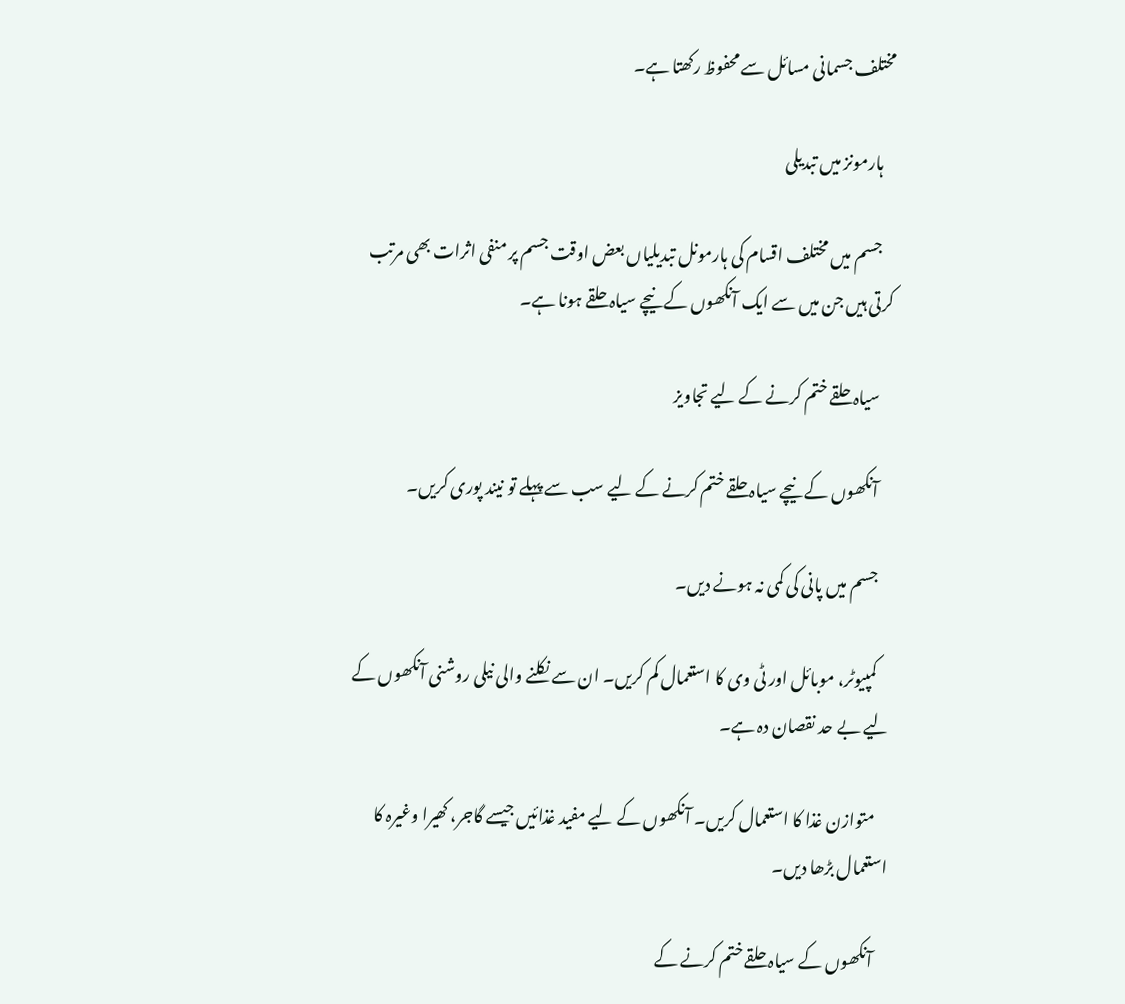مختلف جسمانی مسائل سے محفوظ رکھتا ہے۔

    ہارمونز میں تبدیلی

    جسم میں مختلف اقسام کی ہارمونل تبدیلیاں بعض اوقت جسم پر منفی اثرات بھی مرتب کرتی ہیں جن میں سے ایک آنکھوں کے نیچے سیاہ حلقے ہونا ہے۔

    سیاہ حلقے ختم کرنے کے لیے تجاویز

    آنکھوں کے نیچے سیاہ حلقے ختم کرنے کے لیے سب سے پہلے تو نیند پوری کریں۔

    جسم میں پانی کی کمی نہ ہونے دیں۔

    کمپیوٹر، موبائل اور ٹی وی کا استعمال کم کریں۔ ان سے نکلنے والی نیلی روشنی آنکھوں کے لیے بے حد نقصان دہ ہے۔

    متوازن غذا کا استعمال کریں۔ آنکھوں کے لیے مفید غذائیں جیسے گاجر، کھیرا وغیرہ کا استعمال بڑھا دیں۔

    آنکھوں کے سیاہ حلقے ختم کرنے کے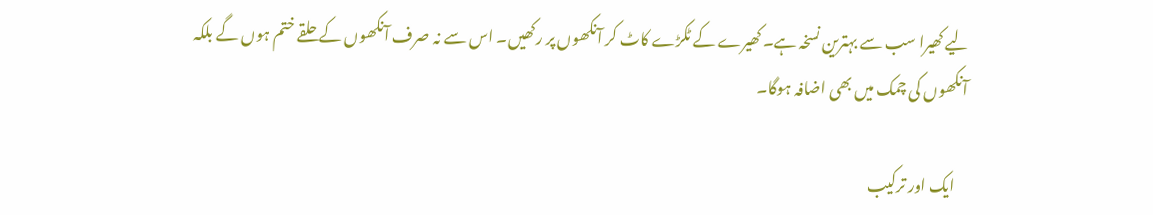لیے کھیرا سب سے بہترین نسخہ ہے۔ کھیرے کے ٹکڑے کاٹ کر آنکھوں پر رکھیں۔ اس سے نہ صرف آنکھوں کے حلقے ختم ہوں گے بلکہ آنکھوں کی چمک میں بھی اضافہ ہوگا۔

    ایک اور ترکیب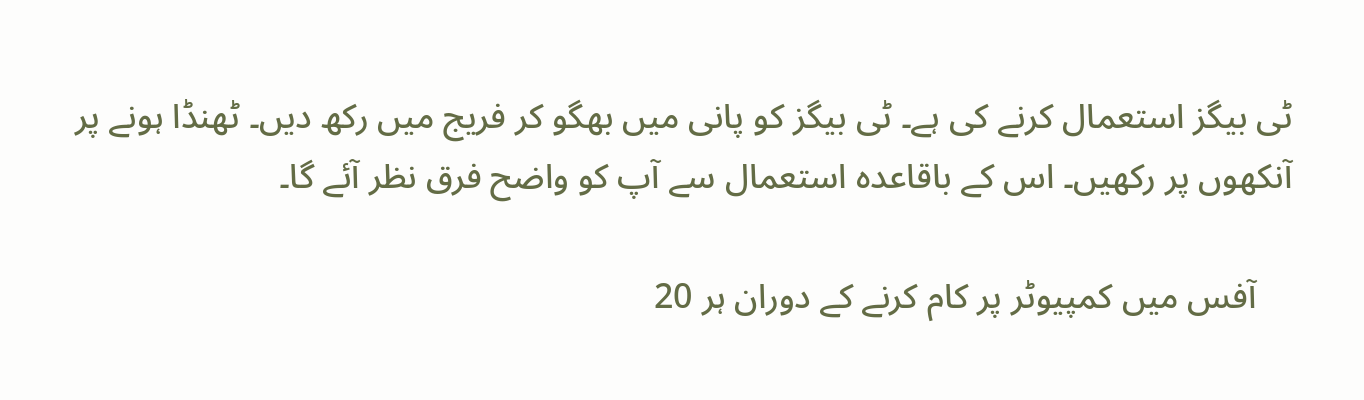ٹی بیگز استعمال کرنے کی ہے۔ ٹی بیگز کو پانی میں بھگو کر فریج میں رکھ دیں۔ ٹھنڈا ہونے پر آنکھوں پر رکھیں۔ اس کے باقاعدہ استعمال سے آپ کو واضح فرق نظر آئے گا۔

    آفس میں کمپیوٹر پر کام کرنے کے دوران ہر 20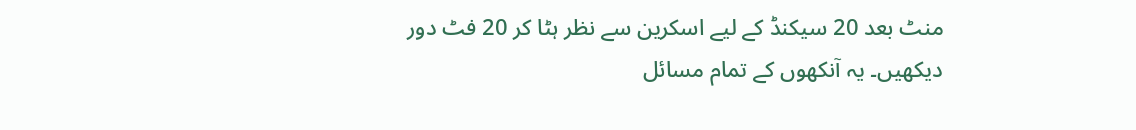منٹ بعد 20 سیکنڈ کے لیے اسکرین سے نظر ہٹا کر 20 فٹ دور دیکھیں۔ یہ آنکھوں کے تمام مسائل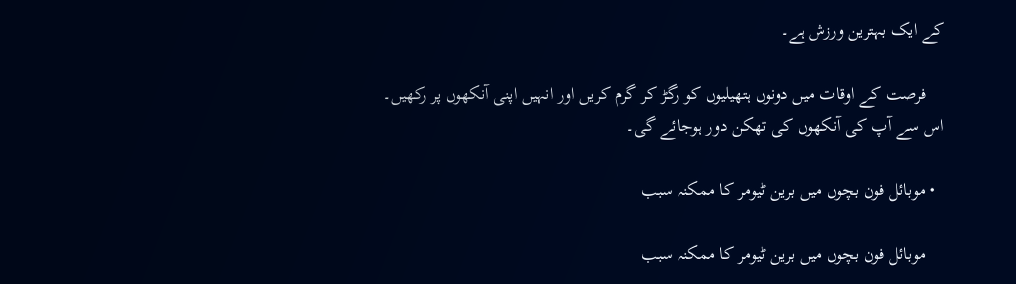کے ایک بہترین ورزش ہے۔

    فرصت کے اوقات میں دونوں ہتھیلیوں کو رگڑ کر گرم کریں اور انہیں اپنی آنکھوں پر رکھیں۔ اس سے آپ کی آنکھوں کی تھکن دور ہوجائے گی۔

  • موبائل فون بچوں میں برین ٹیومر کا ممکنہ سبب

    موبائل فون بچوں میں برین ٹیومر کا ممکنہ سبب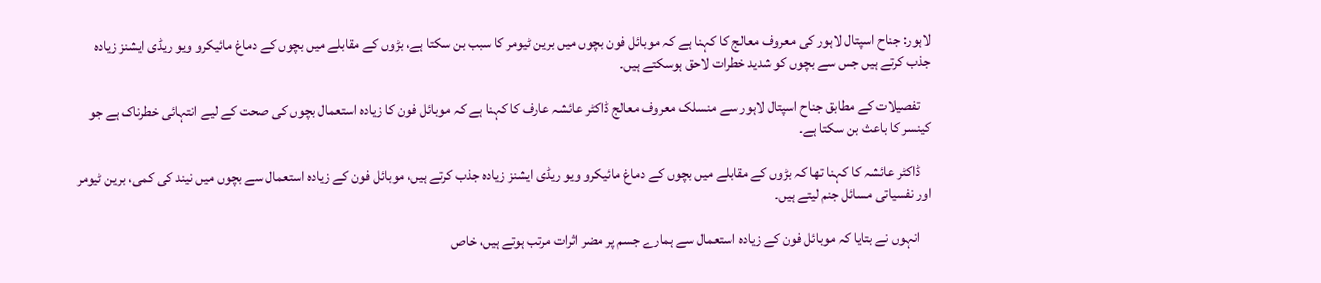لاہور: جناح اسپتال لاہور کی معروف معالج کا کہنا ہے کہ موبائل فون بچوں میں برین ٹیومر کا سبب بن سکتا ہے، بڑوں کے مقابلے میں بچوں کے دماغ مائیکرو ویو ریڈی ایشنز زیادہ جذب کرتے ہیں جس سے بچوں کو شدید خطرات لاحق ہوسکتے ہیں۔

    تفصیلات کے مطابق جناح اسپتال لاہور سے منسلک معروف معالج ڈاکٹر عائشہ عارف کا کہنا ہے کہ موبائل فون کا زیادہ استعمال بچوں کی صحت کے لیے انتہائی خطرناک ہے جو کینسر کا باعث بن سکتا ہے۔

    ڈاکٹر عائشہ کا کہنا تھا کہ بڑوں کے مقابلے میں بچوں کے دماغ مائیکرو ویو ریڈی ایشنز زیادہ جذب کرتے ہیں، موبائل فون کے زیادہ استعمال سے بچوں میں نیند کی کمی، برین ٹیومر اور نفسیاتی مسائل جنم لیتے ہیں۔

    انہوں نے بتایا کہ موبائل فون کے زیادہ استعمال سے ہمارے جسم پر مضر اثرات مرتب ہوتے ہیں، خاص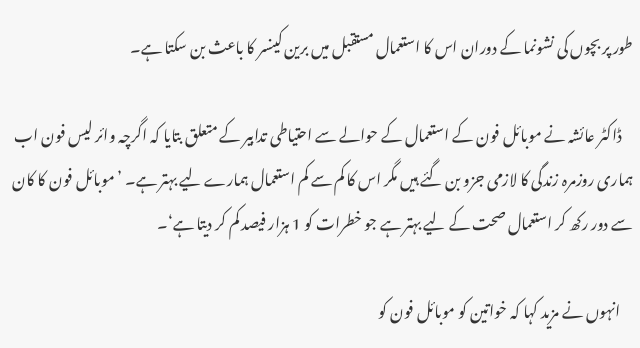طور پر بچوں کی نشونما کے دوران اس کا استعمال مستقبل میں برین کینسر کا باعث بن سکتا ہے۔

    ڈاکٹر عائشہ نے موبائل فون کے استعمال کے حوالے سے احتیاطی تدابیر کے متعلق بتایا کہ اگرچہ وائر لیس فون اب ہماری روزمرہ زندگی کا لازمی جزو بن گئے ہیں مگر اس کا کم سے کم استعمال ہمارے لیے بہتر ہے۔ ’موبائل فون کا کان سے دور رکھ کر استعمال صحت کے لیے بہتر ہے جو خطرات کو 1 ہزار فیصد کم کر دیتا ہے‘۔

    انہوں نے مزید کہا کہ خواتین کو موبائل فون کو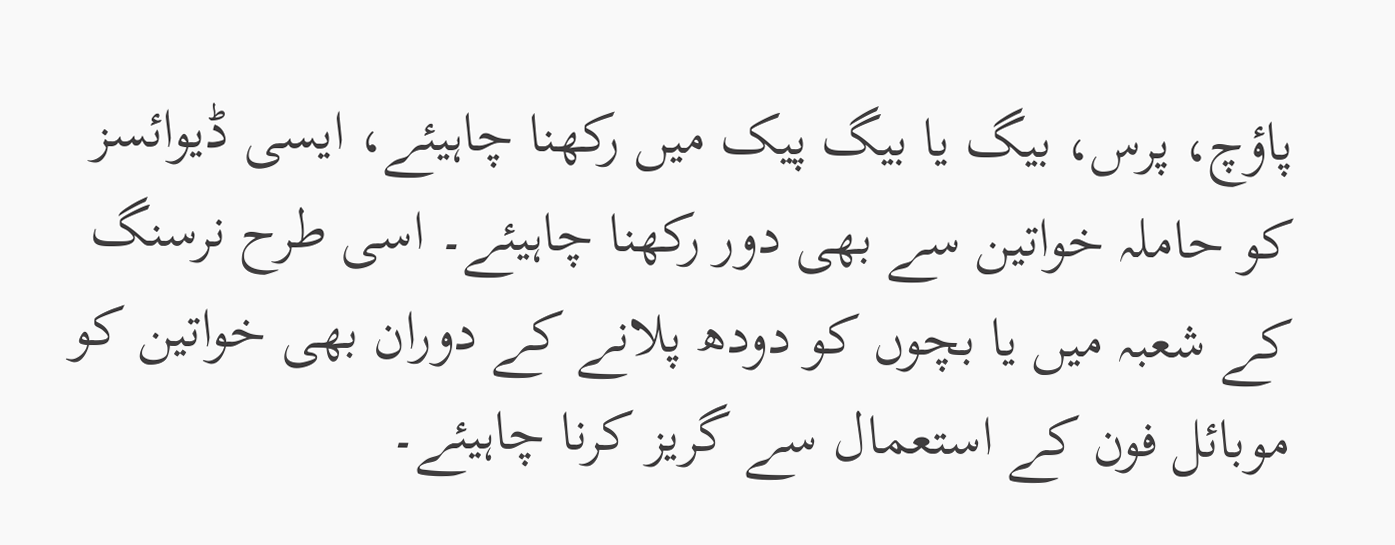پاؤچ، پرس، بیگ یا بیگ پیک میں رکھنا چاہیئے، ایسی ڈیوائسز کو حاملہ خواتین سے بھی دور رکھنا چاہیئے۔ اسی طرح نرسنگ کے شعبہ میں یا بچوں کو دودھ پلانے کے دوران بھی خواتین کو موبائل فون کے استعمال سے گریز کرنا چاہیئے۔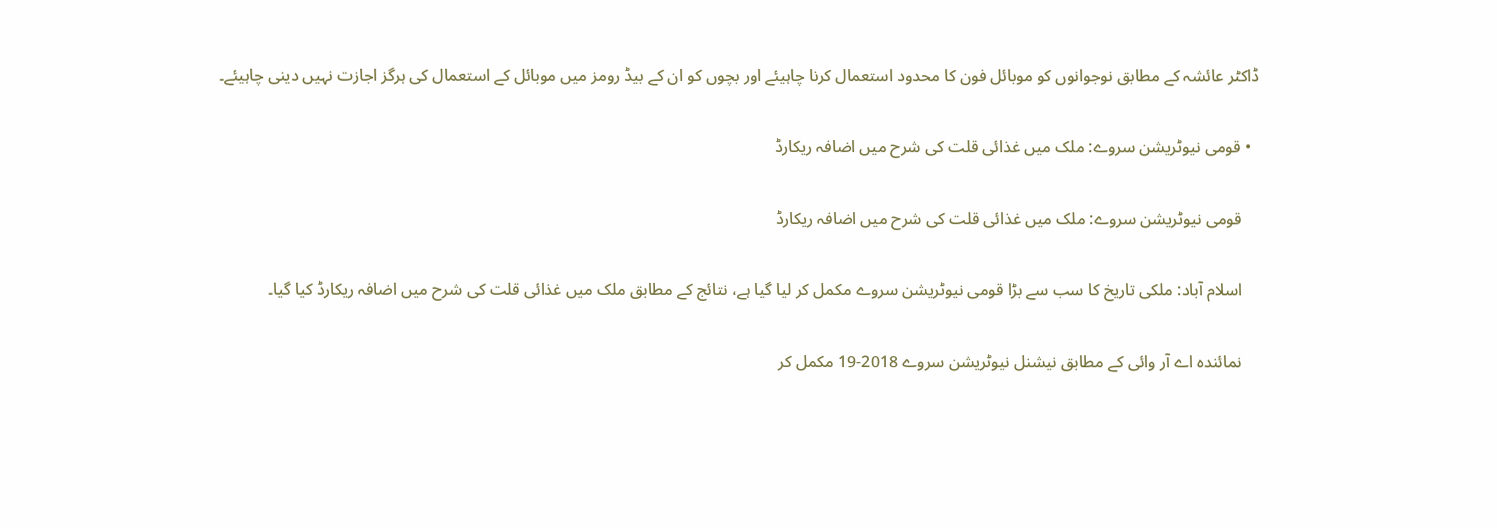ڈاکٹر عائشہ کے مطابق نوجوانوں کو موبائل فون کا محدود استعمال کرنا چاہیئے اور بچوں کو ان کے بیڈ رومز میں موبائل کے استعمال کی ہرگز اجازت نہیں دینی چاہیئے۔

  • قومی نیوٹریشن سروے: ملک میں غذائی قلت کی شرح میں اضافہ ریکارڈ

    قومی نیوٹریشن سروے: ملک میں غذائی قلت کی شرح میں اضافہ ریکارڈ

    اسلام آباد: ملکی تاریخ کا سب سے بڑا قومی نیوٹریشن سروے مکمل کر لیا گیا ہے، نتائج کے مطابق ملک میں غذائی قلت کی شرح میں اضافہ ریکارڈ کیا گیا۔

    نمائندہ اے آر وائی کے مطابق نیشنل نیوٹریشن سروے 2018-19 مکمل کر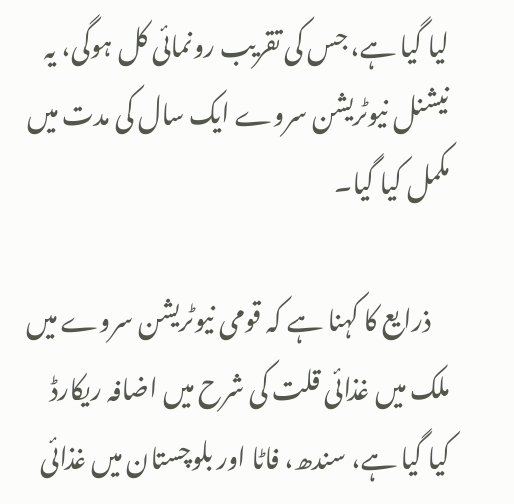لیا گیا ہے، جس کی تقریب رونمائی کل ہوگی، یہ نیشنل نیوٹریشن سروے ایک سال کی مدت میں مکمل کیا گیا۔

    ذرایع کا کہنا ہے کہ قومی نیوٹریشن سروے میں ملک میں غذائی قلت کی شرح میں اضافہ ریکارڈ کیا گیا ہے، سندھ، فاٹا اور بلوچستان میں غذائی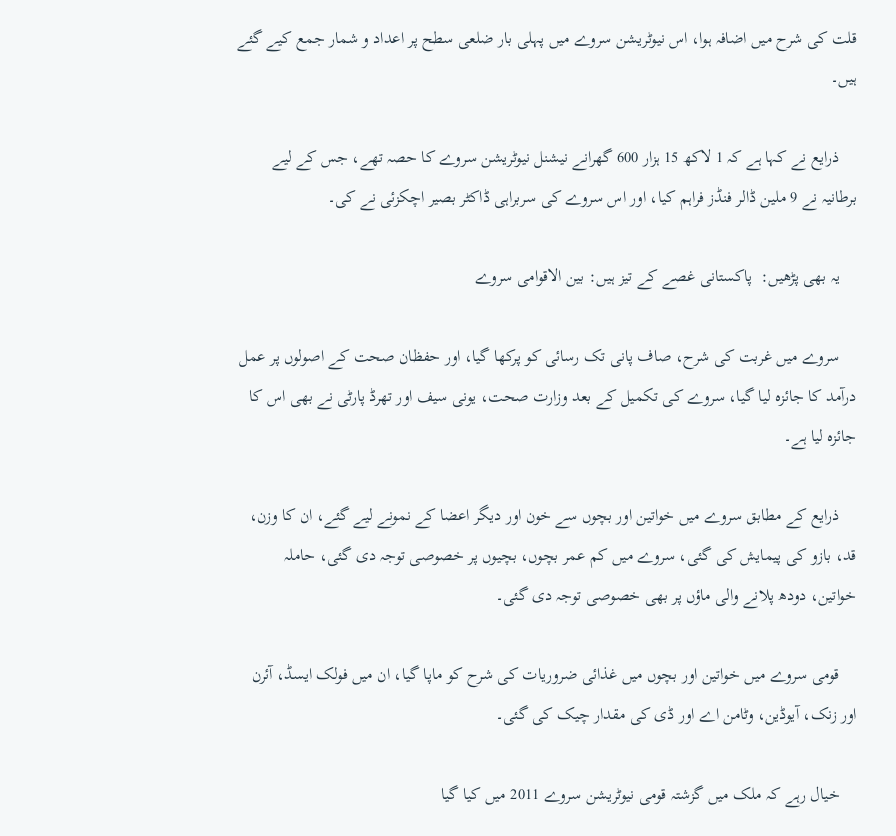قلت کی شرح میں اضافہ ہوا، اس نیوٹریشن سروے میں پہلی بار ضلعی سطح پر اعداد و شمار جمع کیے گئے ہیں۔

    ذرایع نے کہا ہے کہ 1 لاکھ 15 ہزار 600 گھرانے نیشنل نیوٹریشن سروے کا حصہ تھے، جس کے لیے برطانیہ نے 9 ملین ڈالر فنڈز فراہم کیا، اور اس سروے کی سربراہی ڈاکٹر بصیر اچکزئی نے کی۔

    یہ بھی پڑھیں:  پاکستانی غصے کے تیز ہیں: بین الاقوامی سروے

    سروے میں غربت کی شرح، صاف پانی تک رسائی کو پرکھا گیا، اور حفظان صحت کے اصولوں پر عمل درآمد کا جائزہ لیا گیا، سروے کی تکمیل کے بعد وزارت صحت، یونی سیف اور تھرڈ پارٹی نے بھی اس کا جائزہ لیا ہے۔

    ذرایع کے مطابق سروے میں خواتین اور بچوں سے خون اور دیگر اعضا کے نمونے لیے گئے، ان کا وزن، قد، بازو کی پیمایش کی گئی، سروے میں کم عمر بچوں، بچیوں پر خصوصی توجہ دی گئی، حاملہ خواتین، دودھ پلانے والی ماؤں پر بھی خصوصی توجہ دی گئی۔

    قومی سروے میں خواتین اور بچوں میں غذائی ضروریات کی شرح کو ماپا گیا، ان میں فولک ایسڈ، آئرن اور زنک، آیوڈین، وٹامن اے اور ڈی کی مقدار چیک کی گئی۔

    خیال رہے کہ ملک میں گزشتہ قومی نیوٹریشن سروے 2011 میں کیا گیا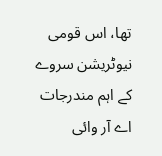تھا، اس قومی نیوٹریشن سروے کے اہم مندرجات اے آر وائی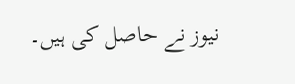نیوز نے حاصل کی ہیں۔